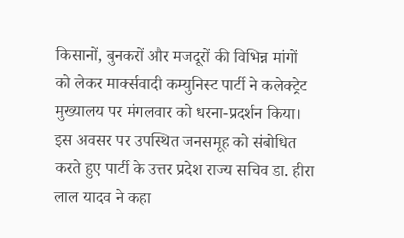किसानों, बुनकरों और मजदूरों की विभिन्न मांगों को लेकर मार्क्सवादी कम्युनिस्ट पार्टी ने कलेक्ट्रेट मुख्यालय पर मंगलवार को धरना-प्रदर्शन किया।
इस अवसर पर उपस्थित जनसमूह को संबोधित करते हुए पार्टी के उत्तर प्रदेश राज्य सचिव डा. हीरा लाल यादव ने कहा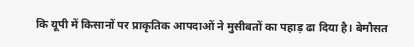कि यूपी में किसानों पर प्राकृतिक आपदाओं ने मुसीबतों का पहाड़ ढा दिया है। बेमौसत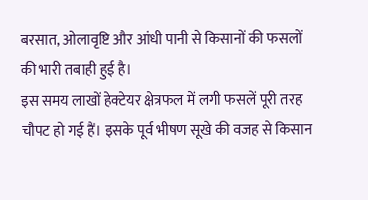बरसात, ओलावृष्टि और आंधी पानी से किसानों की फसलों की भारी तबाही हुई है।
इस समय लाखों हेक्टेयर क्षेत्रफल में लगी फसलें पूरी तरह चौपट हो गई हैं। इसके पूर्व भीषण सूखे की वजह से किसान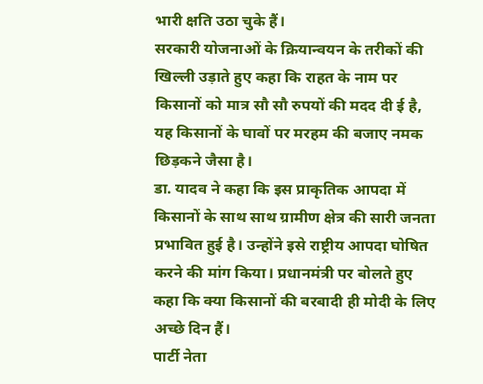भारी क्षति उठा चुके हैं।
सरकारी योजनाओं के क्रियान्वयन के तरीकों की खिल्ली उड़ाते हुए कहा कि राहत के नाम पर किसानों को मात्र सौ सौ रुपयों की मदद दी ई है, यह किसानों के घावों पर मरहम की बजाए नमक छिड़कने जैसा है।
डा. यादव ने कहा कि इस प्राकृतिक आपदा में किसानों के साथ साथ ग्रामीण क्षेत्र की सारी जनता प्रभावित हुई है। उन्होंने इसे राष्ट्रीय आपदा घोषित करने की मांग किया। प्रधानमंत्री पर बोलते हुए कहा कि क्या किसानों की बरबादी ही मोदी के लिए अच्छे दिन हैं।
पार्टी नेता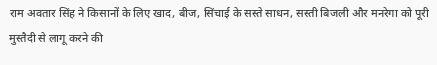राम अवतार सिंह ने किसानों के लिए खाद, बीज, सिंचाई के सस्ते साधन, सस्ती बिजली और मनरेगा को पूरी मुस्तैदी से लागू करने की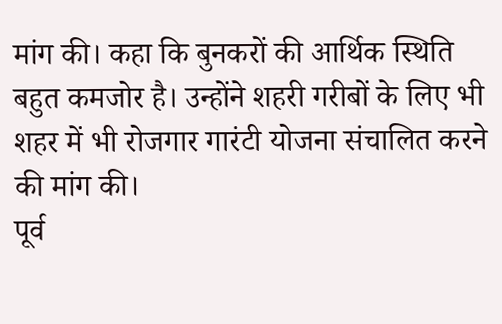मांग की। कहा कि बुनकरों की आर्थिक स्थिति बहुत कमजोर है। उन्होंने शहरी गरीबों के लिए भी शहर में भी रोजगार गारंटी योजना संचालित करने की मांग की।
पूर्व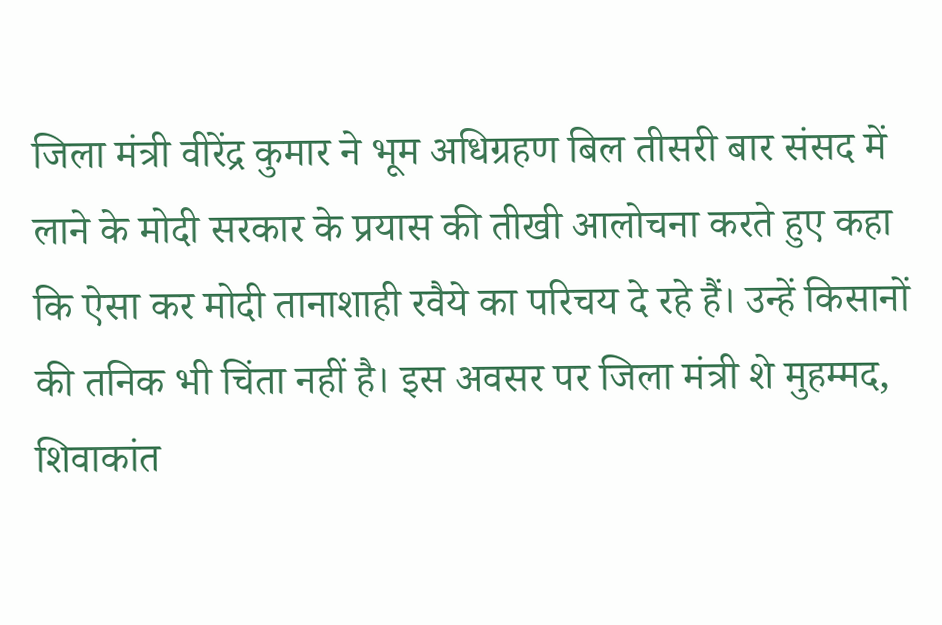जिला मंत्री वीरेंद्र कुमार ने भूम अधिग्रहण बिल तीसरी बार संसद में लाने के मोदी सरकार के प्रयास की तीखी आलोचना करते हुए कहा कि ऐसा कर मोदी तानाशाही रवैये का परिचय दे रहे हैं। उन्हें किसानों की तनिक भी चिंता नहीं है। इस अवसर पर जिला मंत्री शे मुहम्मद, शिवाकांत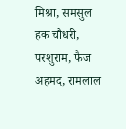मिश्रा, समसुल हक चौधरी, परशुराम, फैज अहमद, रामलाल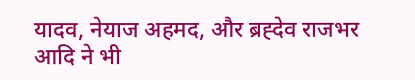यादव, नेयाज अहमद, और ब्रह्देव राजभर आदि ने भी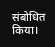संबोधित किया।